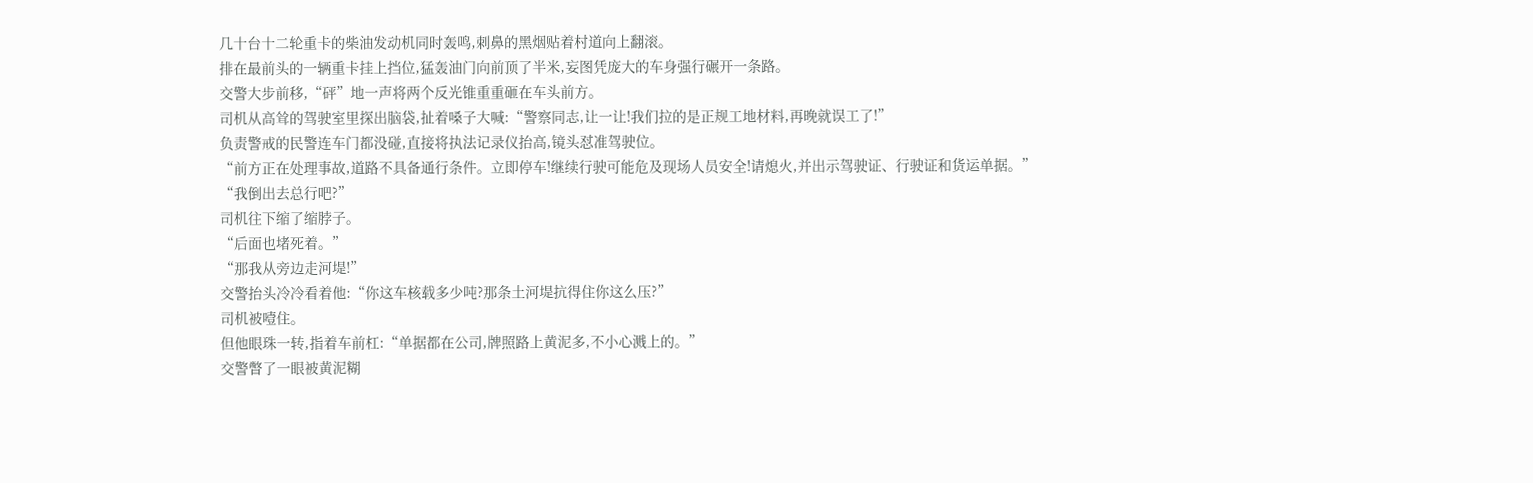几十台十二轮重卡的柴油发动机同时轰鸣,刺鼻的黑烟贴着村道向上翻滚。
排在最前头的一辆重卡挂上挡位,猛轰油门向前顶了半米,妄图凭庞大的车身强行碾开一条路。
交警大步前移,“砰”地一声将两个反光锥重重砸在车头前方。
司机从高耸的驾驶室里探出脑袋,扯着嗓子大喊:“警察同志,让一让!我们拉的是正规工地材料,再晚就误工了!”
负责警戒的民警连车门都没碰,直接将执法记录仪抬高,镜头怼准驾驶位。
“前方正在处理事故,道路不具备通行条件。立即停车!继续行驶可能危及现场人员安全!请熄火,并出示驾驶证、行驶证和货运单据。”
“我倒出去总行吧?”
司机往下缩了缩脖子。
“后面也堵死着。”
“那我从旁边走河堤!”
交警抬头冷冷看着他:“你这车核载多少吨?那条土河堤抗得住你这么压?”
司机被噎住。
但他眼珠一转,指着车前杠:“单据都在公司,牌照路上黄泥多,不小心溅上的。”
交警瞥了一眼被黄泥糊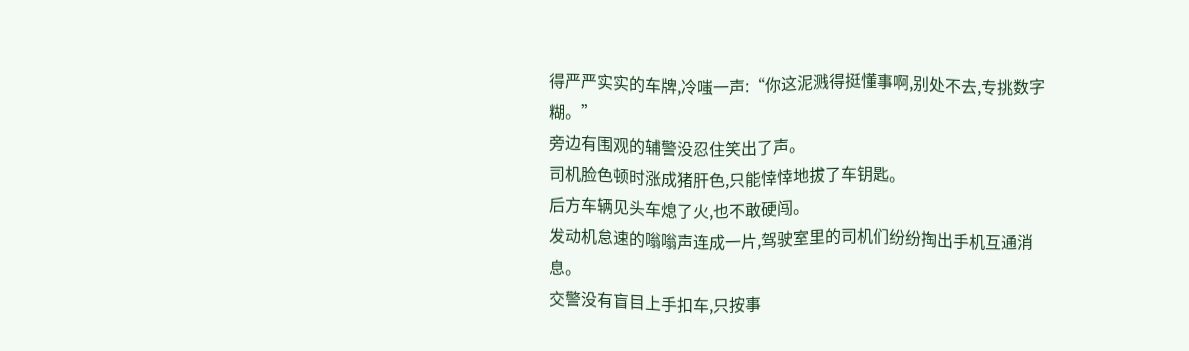得严严实实的车牌,冷嗤一声:“你这泥溅得挺懂事啊,别处不去,专挑数字糊。”
旁边有围观的辅警没忍住笑出了声。
司机脸色顿时涨成猪肝色,只能悻悻地拔了车钥匙。
后方车辆见头车熄了火,也不敢硬闯。
发动机怠速的嗡嗡声连成一片,驾驶室里的司机们纷纷掏出手机互通消息。
交警没有盲目上手扣车,只按事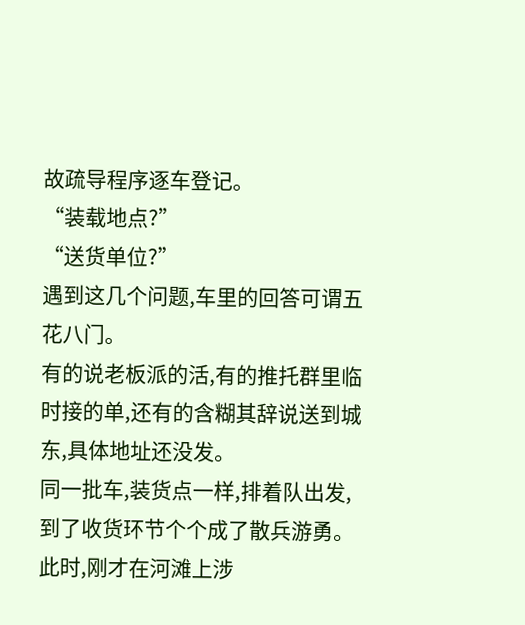故疏导程序逐车登记。
“装载地点?”
“送货单位?”
遇到这几个问题,车里的回答可谓五花八门。
有的说老板派的活,有的推托群里临时接的单,还有的含糊其辞说送到城东,具体地址还没发。
同一批车,装货点一样,排着队出发,到了收货环节个个成了散兵游勇。
此时,刚才在河滩上涉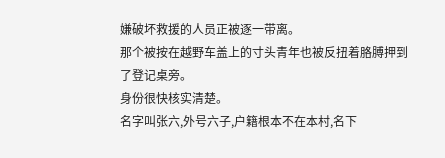嫌破坏救援的人员正被逐一带离。
那个被按在越野车盖上的寸头青年也被反扭着胳膊押到了登记桌旁。
身份很快核实清楚。
名字叫张六,外号六子,户籍根本不在本村,名下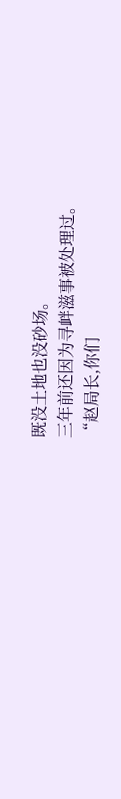既没土地也没砂场。
三年前还因为寻衅滋事被处理过。
“赵局长,你们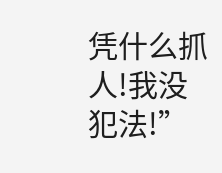凭什么抓人!我没犯法!”